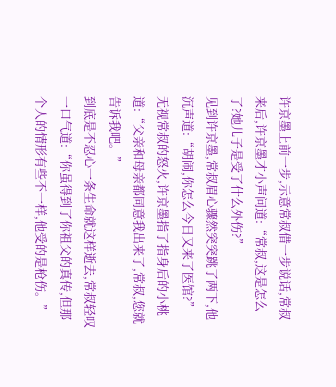许京墨上前一步,示意常叔借一步说话,常叔来后,许京墨才小声问道:“常叔,这是怎么了?她儿子是受了什么外伤?”
见到许京墨,常叔眉心骤然突突跳了两下,他沉声道:“胡闹,你怎么今日又来了医馆?”
无视常叔的怒火,许京墨指了指身后的小桃道:“父亲和母亲都同意我出来了,常叔,您就告诉我吧。”
到底是不忍心一条生命就这样逝去,常叔轻叹一口气道:“你虽得到了你祖父的真传,但那个人的情形有些不一样,他受的是枪伤。”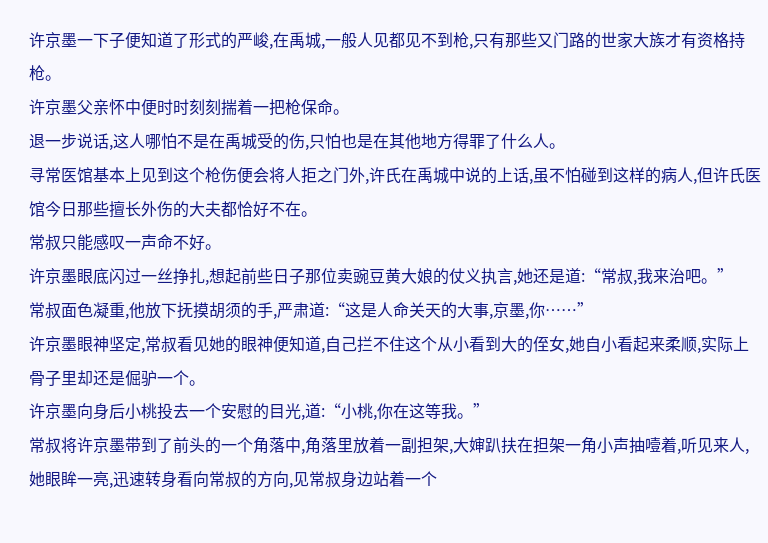许京墨一下子便知道了形式的严峻,在禹城,一般人见都见不到枪,只有那些又门路的世家大族才有资格持枪。
许京墨父亲怀中便时时刻刻揣着一把枪保命。
退一步说话,这人哪怕不是在禹城受的伤,只怕也是在其他地方得罪了什么人。
寻常医馆基本上见到这个枪伤便会将人拒之门外,许氏在禹城中说的上话,虽不怕碰到这样的病人,但许氏医馆今日那些擅长外伤的大夫都恰好不在。
常叔只能感叹一声命不好。
许京墨眼底闪过一丝挣扎,想起前些日子那位卖豌豆黄大娘的仗义执言,她还是道:“常叔,我来治吧。”
常叔面色凝重,他放下抚摸胡须的手,严肃道:“这是人命关天的大事,京墨,你……”
许京墨眼神坚定,常叔看见她的眼神便知道,自己拦不住这个从小看到大的侄女,她自小看起来柔顺,实际上骨子里却还是倔驴一个。
许京墨向身后小桃投去一个安慰的目光,道:“小桃,你在这等我。”
常叔将许京墨带到了前头的一个角落中,角落里放着一副担架,大婶趴扶在担架一角小声抽噎着,听见来人,她眼眸一亮,迅速转身看向常叔的方向,见常叔身边站着一个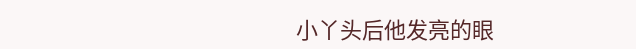小丫头后他发亮的眼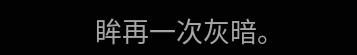眸再一次灰暗。